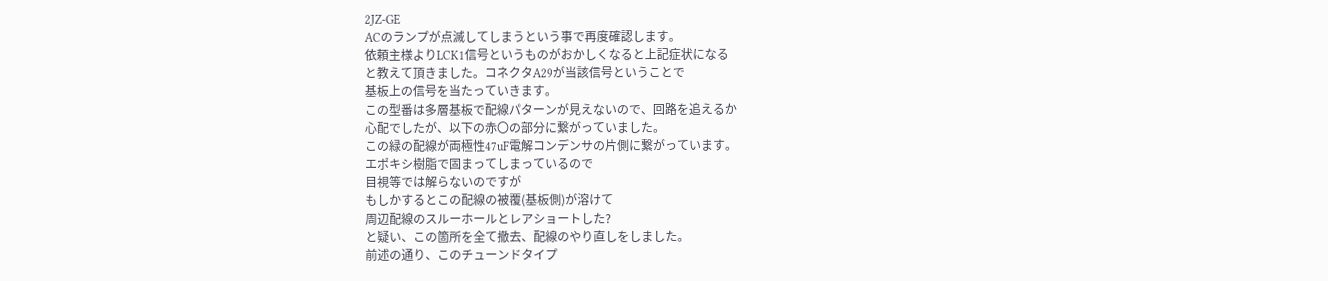2JZ-GE
ACのランプが点滅してしまうという事で再度確認します。
依頼主様よりLCK1信号というものがおかしくなると上記症状になる
と教えて頂きました。コネクタA29が当該信号ということで
基板上の信号を当たっていきます。
この型番は多層基板で配線パターンが見えないので、回路を追えるか
心配でしたが、以下の赤〇の部分に繋がっていました。
この緑の配線が両極性47uF電解コンデンサの片側に繋がっています。
エポキシ樹脂で固まってしまっているので
目視等では解らないのですが
もしかするとこの配線の被覆(基板側)が溶けて
周辺配線のスルーホールとレアショートした?
と疑い、この箇所を全て撤去、配線のやり直しをしました。
前述の通り、このチューンドタイプ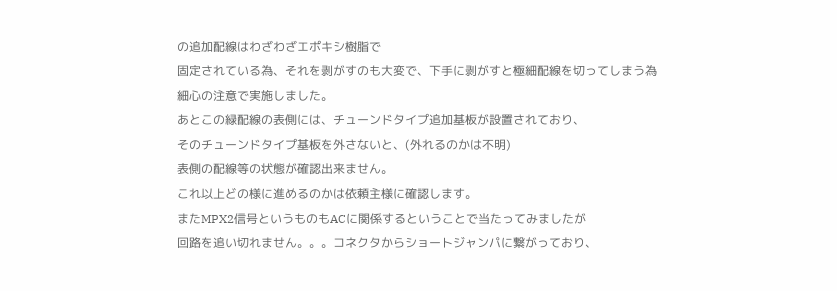の追加配線はわざわざエポキシ樹脂で
固定されている為、それを剥がすのも大変で、下手に剥がすと極細配線を切ってしまう為
細心の注意で実施しました。
あとこの緑配線の表側には、チューンドタイプ追加基板が設置されており、
そのチューンドタイプ基板を外さないと、(外れるのかは不明)
表側の配線等の状態が確認出来ません。
これ以上どの様に進めるのかは依頼主様に確認します。
またMPX2信号というものもACに関係するということで当たってみましたが
回路を追い切れません。。。コネクタからショートジャンパに繋がっており、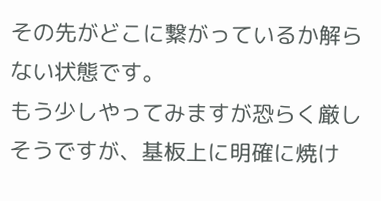その先がどこに繋がっているか解らない状態です。
もう少しやってみますが恐らく厳しそうですが、基板上に明確に焼け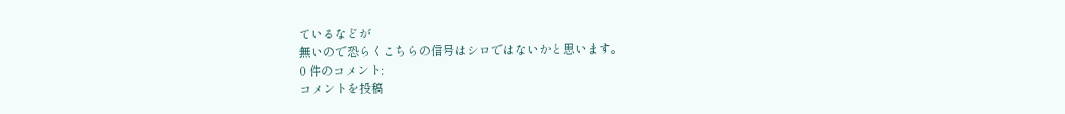ているなどが
無いので恐らくこちらの信号はシロではないかと思います。
0 件のコメント:
コメントを投稿